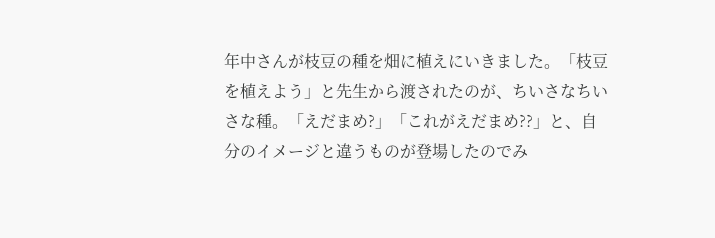年中さんが枝豆の種を畑に植えにいきました。「枝豆を植えよう」と先生から渡されたのが、ちいさなちいさな種。「えだまめ?」「これがえだまめ??」と、自分のイメージと違うものが登場したのでみ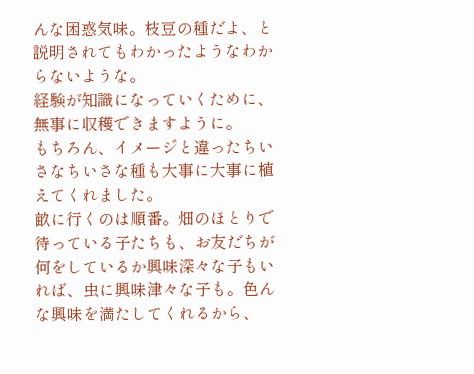んな困惑気味。枝豆の種だよ、と説明されてもわかったようなわからないような。
経験が知識になっていくために、無事に収穫できますように。
もちろん、イメージと違ったちいさなちいさな種も大事に大事に植えてくれました。
畝に行くのは順番。畑のほとりで待っている子たちも、お友だちが何をしているか興味深々な子もいれば、虫に興味津々な子も。色んな興味を満たしてくれるから、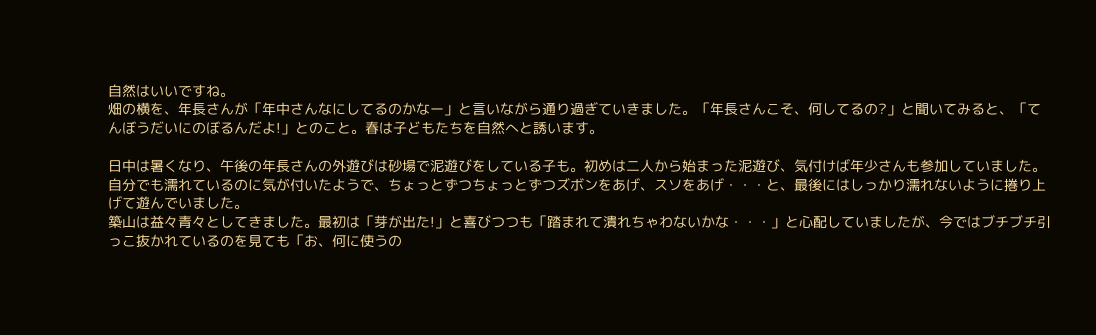自然はいいですね。
畑の横を、年長さんが「年中さんなにしてるのかなー」と言いながら通り過ぎていきました。「年長さんこそ、何してるの?」と聞いてみると、「てんぼうだいにのぼるんだよ!」とのこと。春は子どもたちを自然へと誘います。

日中は暑くなり、午後の年長さんの外遊びは砂場で泥遊びをしている子も。初めは二人から始まった泥遊び、気付けば年少さんも参加していました。
自分でも濡れているのに気が付いたようで、ちょっとずつちょっとずつズボンをあげ、スソをあげ・・・と、最後にはしっかり濡れないように捲り上げて遊んでいました。
築山は益々青々としてきました。最初は「芽が出た!」と喜びつつも「踏まれて潰れちゃわないかな・・・」と心配していましたが、今ではブチブチ引っこ抜かれているのを見ても「お、何に使うの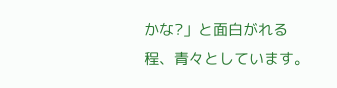かな?」と面白がれる程、青々としています。